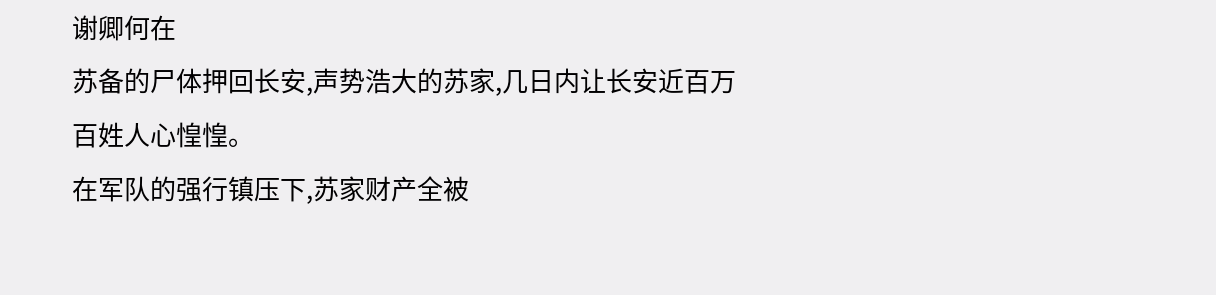谢卿何在
苏备的尸体押回长安,声势浩大的苏家,几日内让长安近百万百姓人心惶惶。
在军队的强行镇压下,苏家财产全被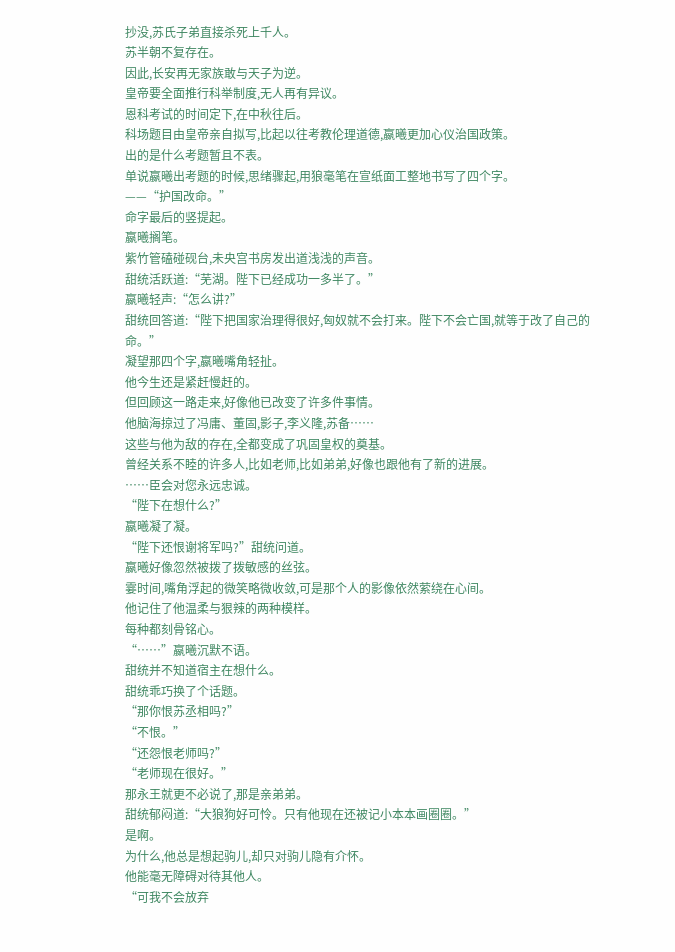抄没,苏氏子弟直接杀死上千人。
苏半朝不复存在。
因此,长安再无家族敢与天子为逆。
皇帝要全面推行科举制度,无人再有异议。
恩科考试的时间定下,在中秋往后。
科场题目由皇帝亲自拟写,比起以往考教伦理道德,嬴曦更加心仪治国政策。
出的是什么考题暂且不表。
单说嬴曦出考题的时候,思绪骤起,用狼毫笔在宣纸面工整地书写了四个字。
——“护国改命。”
命字最后的竖提起。
嬴曦搁笔。
紫竹管磕碰砚台,未央宫书房发出道浅浅的声音。
甜统活跃道:“芜湖。陛下已经成功一多半了。”
嬴曦轻声:“怎么讲?”
甜统回答道:“陛下把国家治理得很好,匈奴就不会打来。陛下不会亡国,就等于改了自己的命。”
凝望那四个字,嬴曦嘴角轻扯。
他今生还是紧赶慢赶的。
但回顾这一路走来,好像他已改变了许多件事情。
他脑海掠过了冯庸、董固,影子,李义隆,苏备……
这些与他为敌的存在,全都变成了巩固皇权的奠基。
曾经关系不睦的许多人,比如老师,比如弟弟,好像也跟他有了新的进展。
……臣会对您永远忠诚。
“陛下在想什么?”
嬴曦凝了凝。
“陛下还恨谢将军吗?”甜统问道。
嬴曦好像忽然被拨了拨敏感的丝弦。
霎时间,嘴角浮起的微笑略微收敛,可是那个人的影像依然萦绕在心间。
他记住了他温柔与狠辣的两种模样。
每种都刻骨铭心。
“……”嬴曦沉默不语。
甜统并不知道宿主在想什么。
甜统乖巧换了个话题。
“那你恨苏丞相吗?”
“不恨。”
“还怨恨老师吗?”
“老师现在很好。”
那永王就更不必说了,那是亲弟弟。
甜统郁闷道:“大狼狗好可怜。只有他现在还被记小本本画圈圈。”
是啊。
为什么,他总是想起驹儿,却只对驹儿隐有介怀。
他能毫无障碍对待其他人。
“可我不会放弃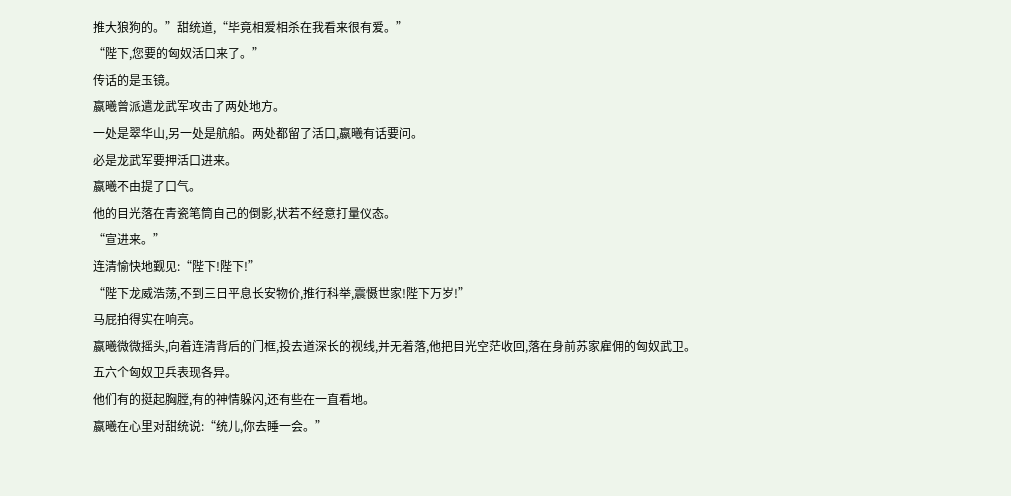推大狼狗的。”甜统道,“毕竟相爱相杀在我看来很有爱。”
“陛下,您要的匈奴活口来了。”
传话的是玉镜。
嬴曦曾派遣龙武军攻击了两处地方。
一处是翠华山,另一处是航船。两处都留了活口,嬴曦有话要问。
必是龙武军要押活口进来。
嬴曦不由提了口气。
他的目光落在青瓷笔筒自己的倒影,状若不经意打量仪态。
“宣进来。”
连清愉快地觐见:“陛下!陛下!”
“陛下龙威浩荡,不到三日平息长安物价,推行科举,震慑世家!陛下万岁!”
马屁拍得实在响亮。
嬴曦微微摇头,向着连清背后的门框,投去道深长的视线,并无着落,他把目光空茫收回,落在身前苏家雇佣的匈奴武卫。
五六个匈奴卫兵表现各异。
他们有的挺起胸膛,有的神情躲闪,还有些在一直看地。
嬴曦在心里对甜统说:“统儿,你去睡一会。”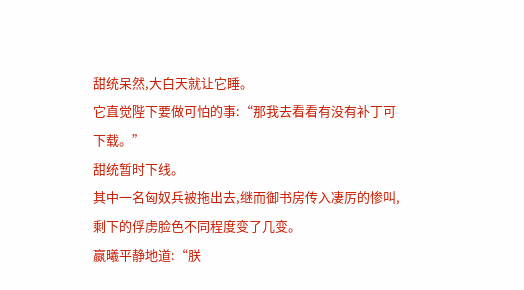甜统呆然,大白天就让它睡。
它直觉陛下要做可怕的事:“那我去看看有没有补丁可下载。”
甜统暂时下线。
其中一名匈奴兵被拖出去,继而御书房传入凄厉的惨叫,剩下的俘虏脸色不同程度变了几变。
嬴曦平静地道:“朕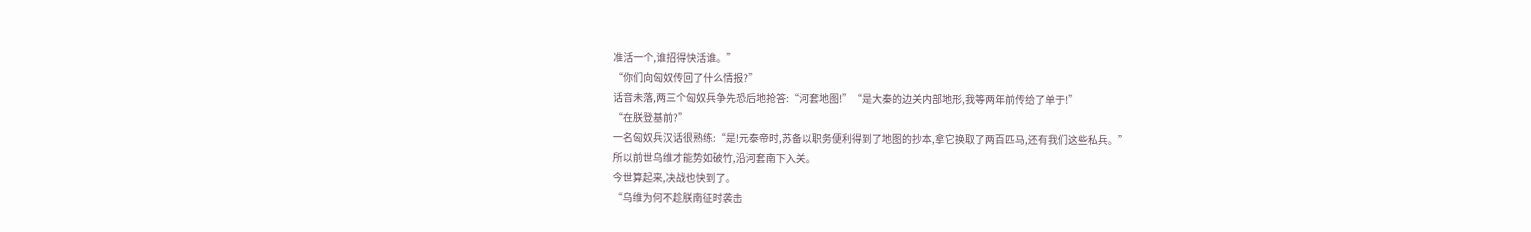准活一个,谁招得快活谁。”
“你们向匈奴传回了什么情报?”
话音未落,两三个匈奴兵争先恐后地抢答:“河套地图!”“是大秦的边关内部地形,我等两年前传给了单于!”
“在朕登基前?”
一名匈奴兵汉话很熟练:“是!元泰帝时,苏备以职务便利得到了地图的抄本,拿它换取了两百匹马,还有我们这些私兵。”
所以前世乌维才能势如破竹,沿河套南下入关。
今世算起来,决战也快到了。
“乌维为何不趁朕南征时袭击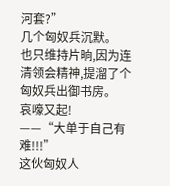河套?”
几个匈奴兵沉默。
也只维持片晌,因为连清领会精神,提溜了个匈奴兵出御书房。
哀嚎又起!
——“大单于自己有难!!!”
这伙匈奴人